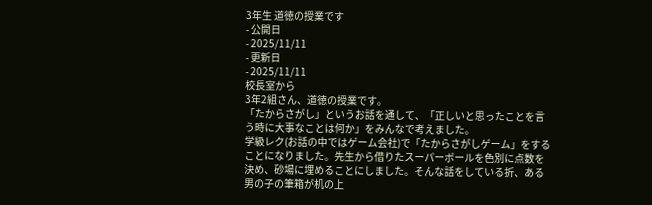3年生 道徳の授業です
- 公開日
- 2025/11/11
- 更新日
- 2025/11/11
校長室から
3年2組さん、道徳の授業です。
「たからさがし」というお話を通して、「正しいと思ったことを言う時に大事なことは何か」をみんなで考えました。
学級レク(お話の中ではゲーム会社)で「たからさがしゲーム」をすることになりました。先生から借りたスーパーボールを色別に点数を決め、砂場に埋めることにしました。そんな話をしている折、ある男の子の筆箱が机の上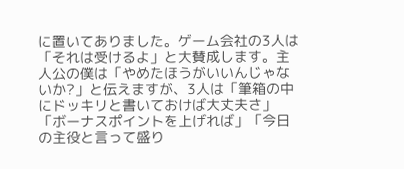に置いてありました。ゲーム会社の3人は「それは受けるよ」と大賛成します。主人公の僕は「やめたほうがいいんじゃないか?」と伝えますが、3人は「筆箱の中にドッキリと書いておけば大丈夫さ」「ボーナスポイントを上げれば」「今日の主役と言って盛り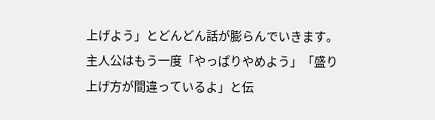上げよう」とどんどん話が膨らんでいきます。主人公はもう一度「やっぱりやめよう」「盛り上げ方が間違っているよ」と伝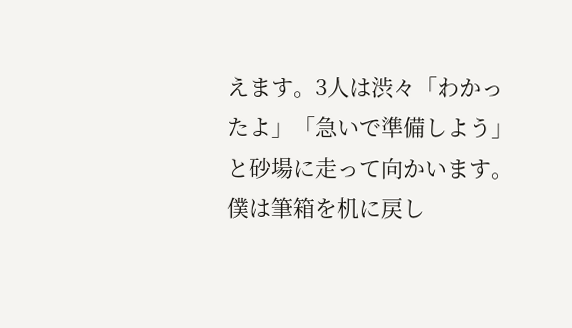えます。3人は渋々「わかったよ」「急いで準備しよう」と砂場に走って向かいます。僕は筆箱を机に戻し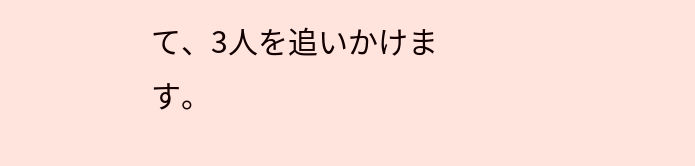て、3人を追いかけます。